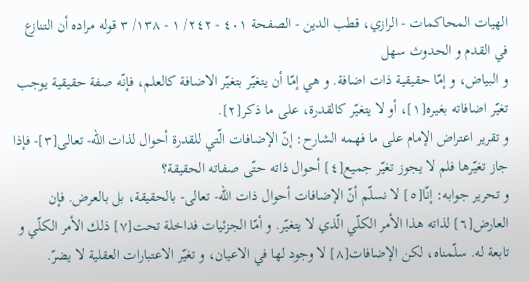الهيات المحاكمات - الرازي، قطب الدين - الصفحة ٤٠١ - ٢٤٢/ ١ - ١٣٨/ ٣ قوله مراده أن التنازع في القدم و الحدوث سهل
و البياض، و إمّا حقيقية ذات اضافة. و هي إمّا أن يتغيّر بتغيّر الاضافة كالعلم، فإنّه صفة حقيقية يوجب تغيّر اضافاته بغيره[١]، أو لا يتغيّر كالقدرة، على ما ذكر[٢].
و تقرير اعتراض الإمام على ما فهمه الشارح: إنّ الإضافات الّتي للقدرة أحوال لذات اللّه- تعالى[٣]- فإذا جاز تغيّرها فلم لا يجوز تغيّر جميع[٤] أحوال ذاته حتّى صفاته الحقيقة؟
و تحرير جوابه: إنّا[٥] لا نسلّم أنّ الإضافات أحوال ذات اللّه- تعالى- بالحقيقة، بل بالعرض. فإن العارض[٦] لذاته هذا الأمر الكلّي الّذي لا يتغيّر. و أمّا الجزئيات فداخلة تحت[٧] ذلك الأمر الكلّي و تابعة له. سلّمناه، لكن الإضافات[٨] لا وجود لها في الاعيان، و تغيّر الاعتبارات العقلية لا يضرّ.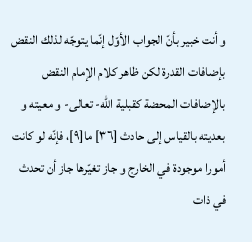و أنت خبير بأنّ الجواب الأوّل إنّما يتوجّه لذلك النقض بإضافات القدرة لكن ظاهر كلام الإمام النقض بالإضافات المحضة كقبلية اللّه- تعالى- و معيته و بعديته بالقياس إلى حادث [٣٦] ما[٩]، فإنّه لو كانت أمورا موجودة في الخارج و جاز تغيّرها جاز أن تحدث في ذات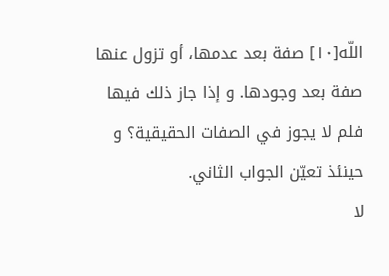اللّه[١٠] صفة بعد عدمها، أو تزول عنها صفة بعد وجودها. و إذا جاز ذلك فيها فلم لا يجوز في الصفات الحقيقية؟ و حينئذ تعيّن الجواب الثاني.
لا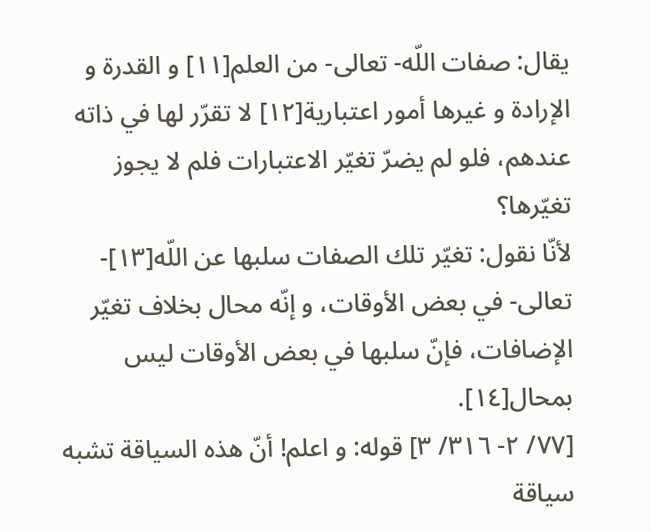يقال: صفات اللّه- تعالى- من العلم[١١] و القدرة و الإرادة و غيرها أمور اعتبارية[١٢] لا تقرّر لها في ذاته عندهم، فلو لم يضرّ تغيّر الاعتبارات فلم لا يجوز تغيّرها؟
لأنّا نقول: تغيّر تلك الصفات سلبها عن اللّه[١٣]- تعالى- في بعض الأوقات، و إنّه محال بخلاف تغيّر الإضافات، فإنّ سلبها في بعض الأوقات ليس بمحال[١٤].
[٧٧/ ٢- ٣١٦/ ٣] قوله: و اعلم! أنّ هذه السياقة تشبه سياقة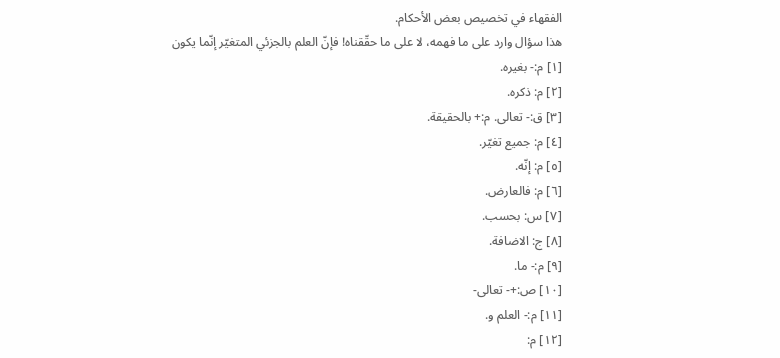الفقهاء في تخصيص بعض الأحكام.
هذا سؤال وارد على ما فهمه، لا على ما حقّقناه! فإنّ العلم بالجزئي المتغيّر إنّما يكون
[١] م:- بغيره.
[٢] م: ذكره.
[٣] ق:- تعالى. م:+ بالحقيقة.
[٤] م: جميع تغيّر.
[٥] م: إنّه.
[٦] م: فالعارض.
[٧] س: بحسب.
[٨] ج: الاضافة.
[٩] م:- ما.
[١٠] ص:+- تعالى-
[١١] م:- العلم و.
[١٢] م: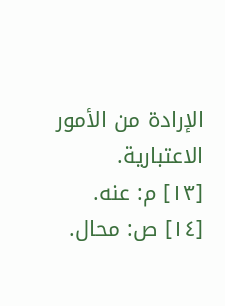الإرادة من الأمور الاعتبارية.
[١٣] م: عنه.
[١٤] ص: محال.